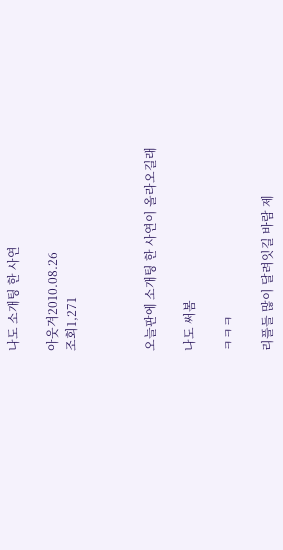나도 소개팅 한 사연

아웃겨2010.08.26
조회1,271



오늘판에 소개팅 한 사연이 올라오길래

나도 써봄

ㅋㅋㅋ

리플들 많이 달려잇길 바람 제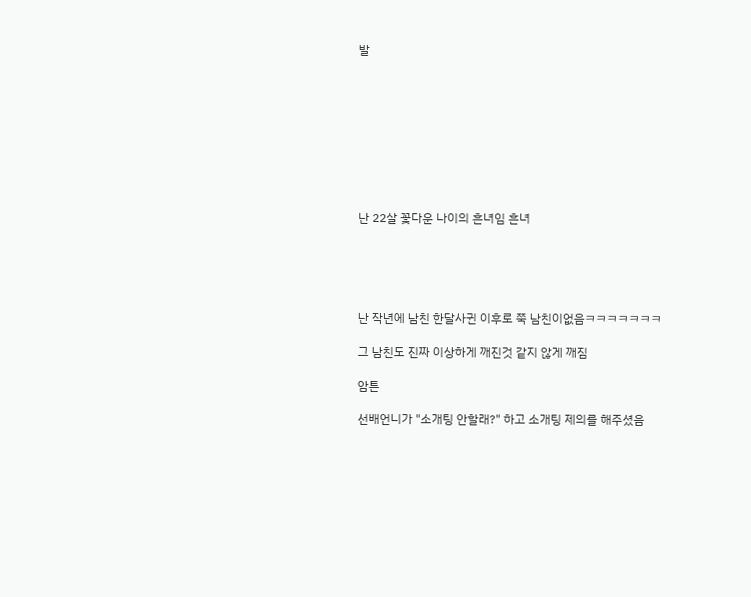발









난 22살 꽃다운 나이의 흔녀임 흔녀





난 작년에 남친 한달사귄 이후로 쭉 남친이없음ㅋㅋㅋㅋㅋㅋㅋ

그 남친도 진짜 이상하게 깨진것 같지 않게 깨짐

암튼

선배언니가 "소개팅 안할래?" 하고 소개팅 제의를 해주셨음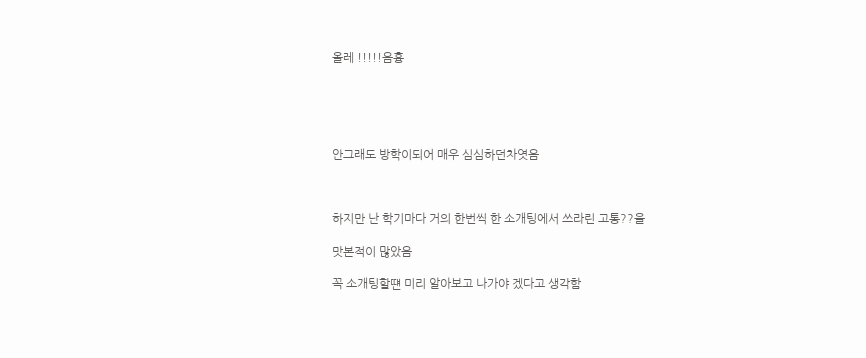올레 !!!!!음흉





안그래도 방학이되어 매우 심심하던차엿음



하지만 난 학기마다 거의 한번씩 한 소개팅에서 쓰라린 고통??을

맛본적이 많았음

꼭 소개팅할떈 미리 알아보고 나가야 겠다고 생각함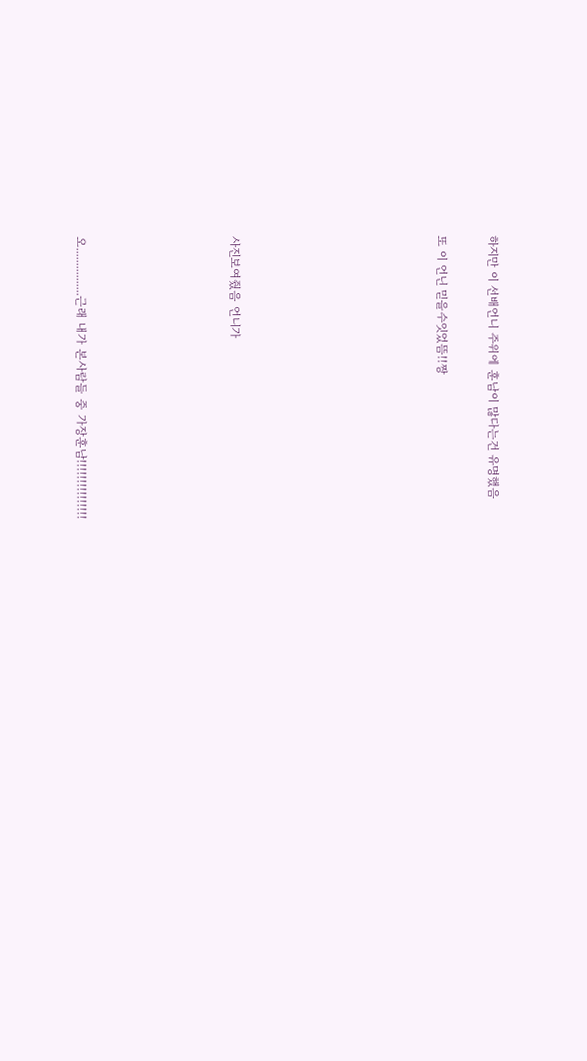하지만 이 선배언니 주위에 훈남이 많다는건 유명했음

또 이 언닌 믿을수잇었뜸!!짱







사진보여줬음 언니가





오................근래 내가 본사람들 중 가장훈남!!!!!!!!!!!!!!!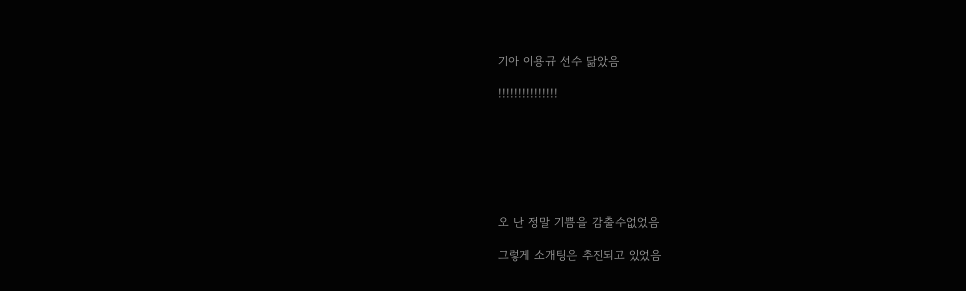기아 이용규 선수 닮았음

!!!!!!!!!!!!!!!







오 난 정말 기쁨을 감출수없었음

그렇게 소개팅은 추진되고 있었음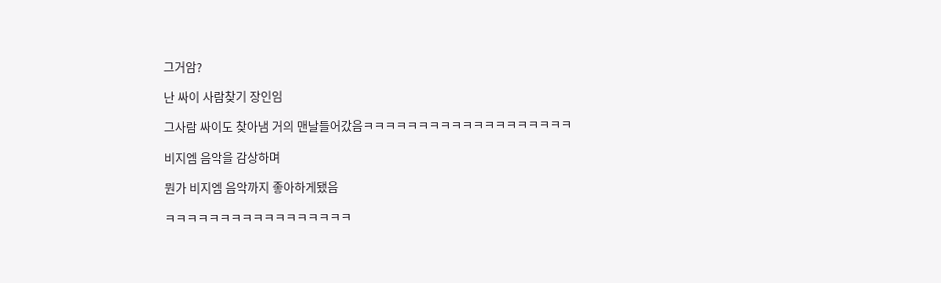그거암?

난 싸이 사람찾기 장인임

그사람 싸이도 찾아냄 거의 맨날들어갔음ㅋㅋㅋㅋㅋㅋㅋㅋㅋㅋㅋㅋㅋㅋㅋㅋㅋㅋㅋ

비지엠 음악을 감상하며

뭔가 비지엠 음악까지 좋아하게됐음

ㅋㅋㅋㅋㅋㅋㅋㅋㅋㅋㅋㅋㅋㅋㅋㅋㅋ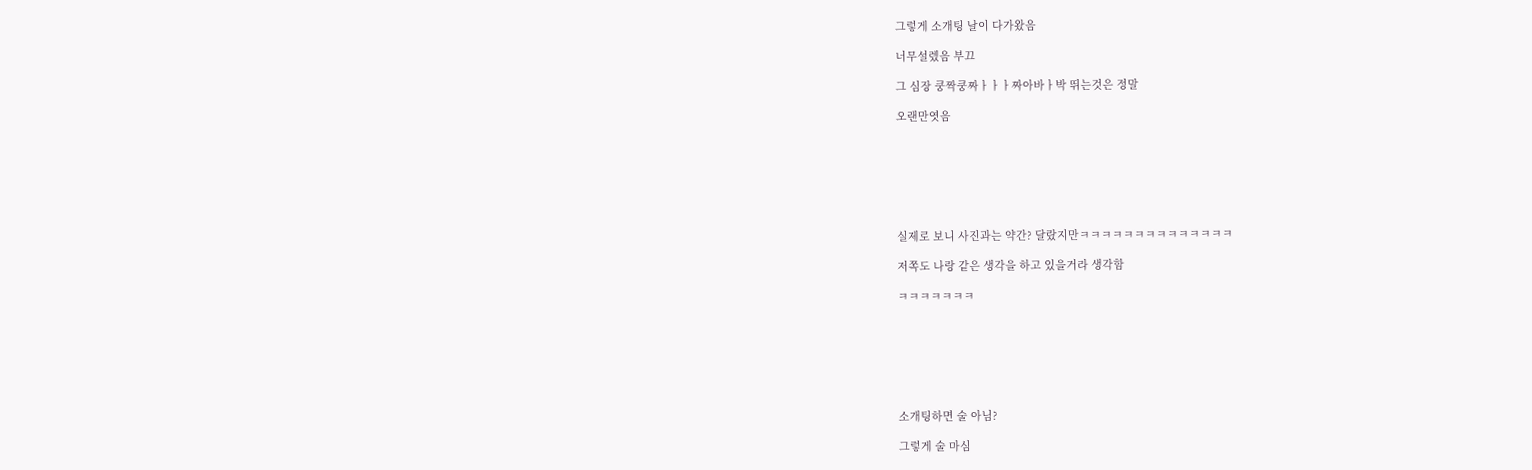그렇게 소개팅 날이 다가왔음

너무설렜음 부끄

그 심장 쿵짝쿵짜ㅏㅏㅏ짜아바ㅏ박 뛰는것은 정말

오랜만엿음







실제로 보니 사진과는 약간? 달랐지만ㅋㅋㅋㅋㅋㅋㅋㅋㅋㅋㅋㅋㅋㅋ

저쪽도 나랑 같은 생각을 하고 있을거라 생각함

ㅋㅋㅋㅋㅋㅋㅋ







소개팅하면 술 아님?

그렇게 술 마심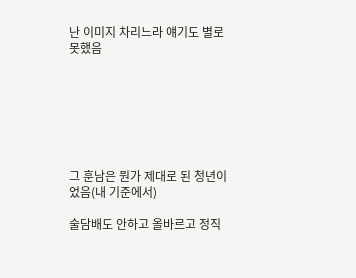난 이미지 차리느라 얘기도 별로 못했음







그 훈남은 뭔가 제대로 된 청년이었음(내 기준에서)

술담배도 안하고 올바르고 정직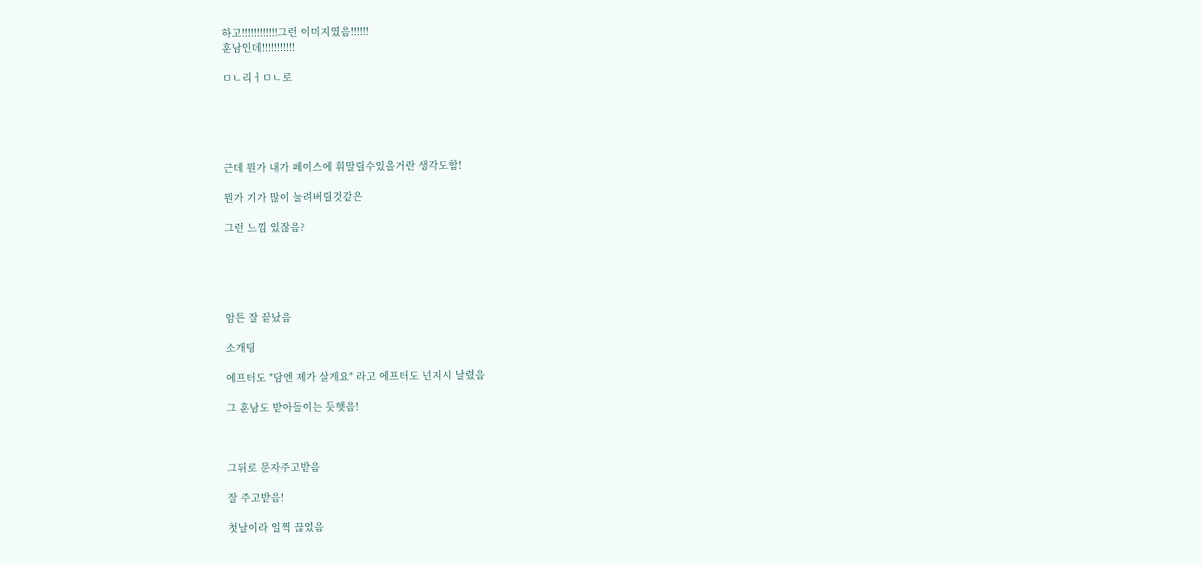하고!!!!!!!!!!!!그런 이미지였음!!!!!!
훈남인데!!!!!!!!!!!

ㅁㄴ리ㅓㅁㄴ로





근데 뭔가 내가 페이스에 휘말릴수있을거란 생각도함!

뭔가 기가 많이 눌려버릴것같은

그런 느낌 있잖음?





암튼 잘 끝났음

소개팅

에프터도 "담엔 제가 살게요" 라고 에프터도 넌지시 날렸음

그 훈남도 받아들이는 듯햇음!



그뒤로 문자주고받음

잘 주고받음!

첫날이라 일찍 끊었음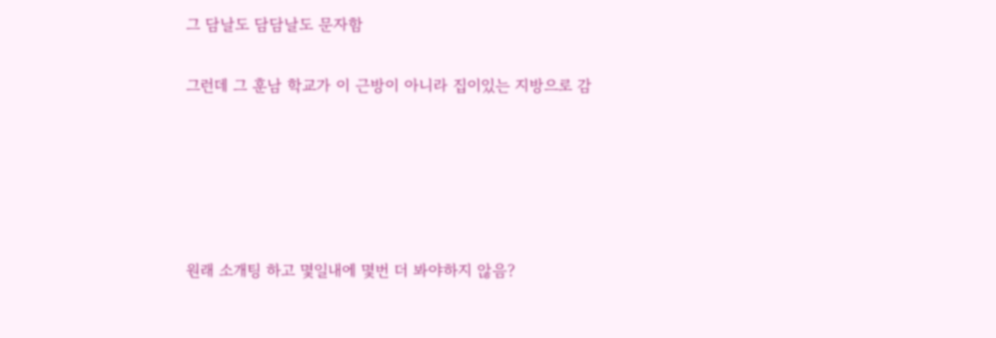그 담날도 담담날도 문자함

그런데 그 훈남 학교가 이 근방이 아니라 집이있는 지방으로 감





원래 소개팅 하고 몇일내에 몇번 더 봐야하지 않음?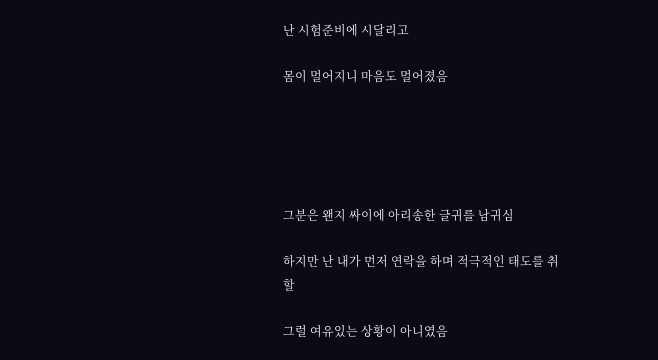난 시험준비에 시달리고

몸이 멀어지니 마음도 멀어졌음





그분은 왠지 싸이에 아리송한 글귀를 남귀심

하지만 난 내가 먼저 연락을 하며 적극적인 태도를 취할

그럴 여유있는 상황이 아니였음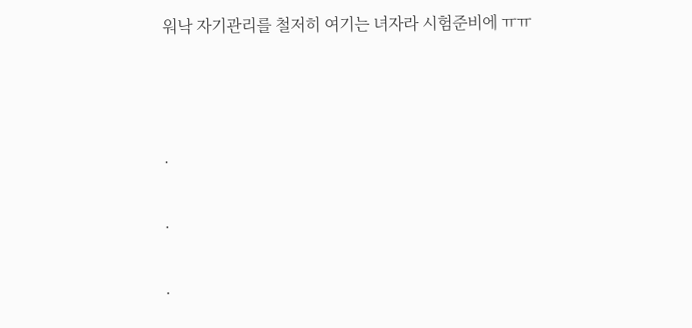워낙 자기관리를 철저히 여기는 녀자라 시험준비에 ㅠㅠ



.

.

.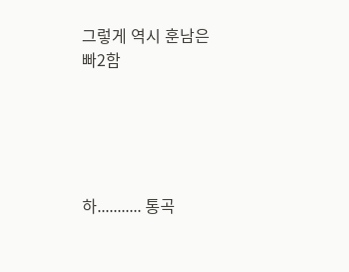그렇게 역시 훈남은 빠2함





하........... 통곡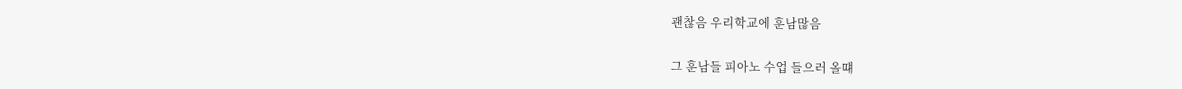괜찮음 우리학교에 훈남많음

그 훈남들 피아노 수업 들으러 올떄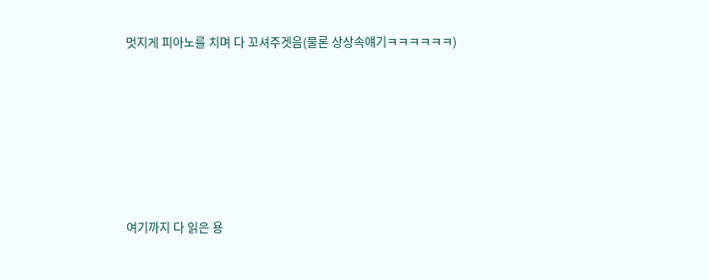멋지게 피아노를 치며 다 꼬셔주겟음(물론 상상속얘기ㅋㅋㅋㅋㅋㅋ)







여기까지 다 읽은 용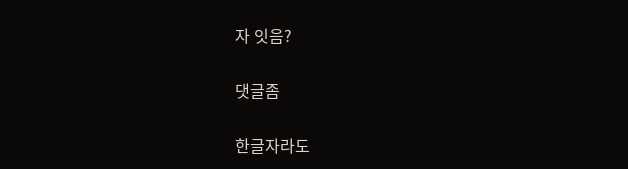자 잇음?

댓글좀

한글자라도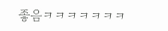좋음ㅋㅋㅋㅋㅋㅋㅋ